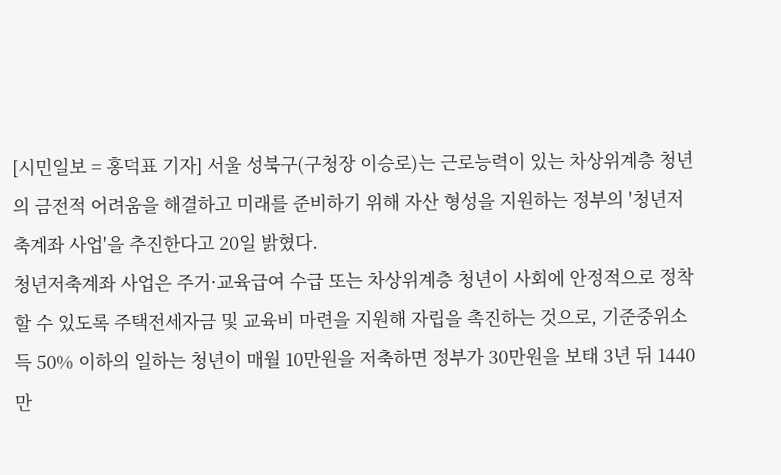[시민일보 = 홍덕표 기자] 서울 성북구(구청장 이승로)는 근로능력이 있는 차상위계층 청년의 금전적 어려움을 해결하고 미래를 준비하기 위해 자산 형성을 지원하는 정부의 '청년저축계좌 사업'을 추진한다고 20일 밝혔다.
청년저축계좌 사업은 주거·교육급여 수급 또는 차상위계층 청년이 사회에 안정적으로 정착할 수 있도록 주택전세자금 및 교육비 마련을 지원해 자립을 촉진하는 것으로, 기준중위소득 50% 이하의 일하는 청년이 매월 10만원을 저축하면 정부가 30만원을 보태 3년 뒤 1440만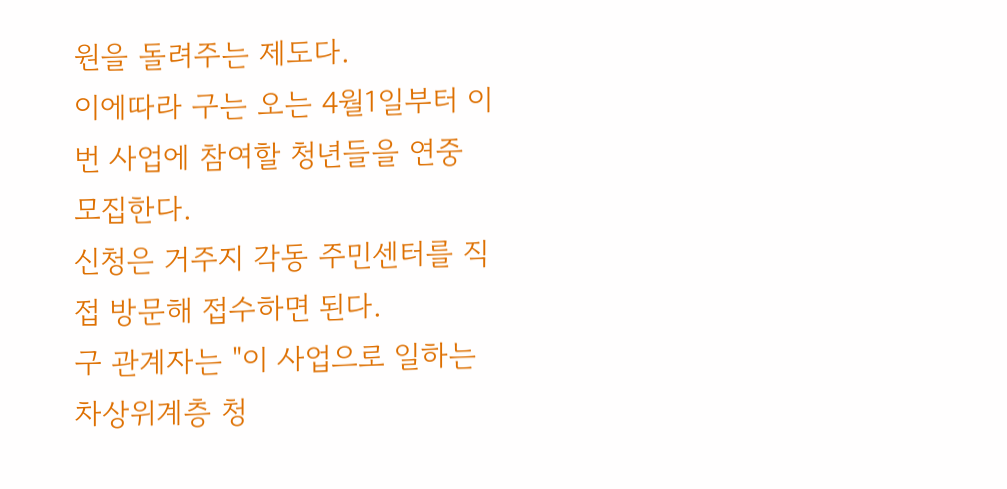원을 돌려주는 제도다.
이에따라 구는 오는 4월1일부터 이번 사업에 참여할 청년들을 연중 모집한다.
신청은 거주지 각동 주민센터를 직접 방문해 접수하면 된다.
구 관계자는 "이 사업으로 일하는 차상위계층 청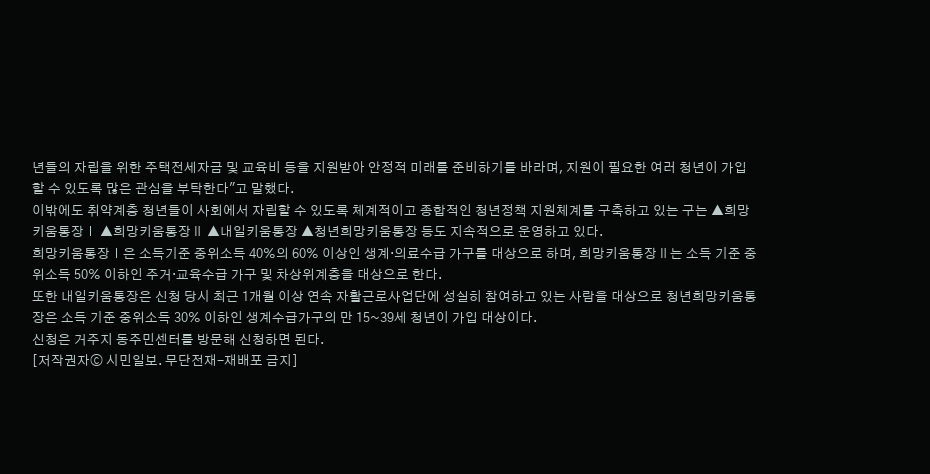년들의 자립을 위한 주택전세자금 및 교육비 등을 지원받아 안정적 미래를 준비하기를 바라며, 지원이 필요한 여러 청년이 가입할 수 있도록 많은 관심을 부탁한다"고 말했다.
이밖에도 취약계층 청년들이 사회에서 자립할 수 있도록 체계적이고 종합적인 청년정책 지원체계를 구축하고 있는 구는 ▲희망키움통장Ⅰ ▲희망키움통장Ⅱ ▲내일키움통장 ▲청년희망키움통장 등도 지속적으로 운영하고 있다.
희망키움통장Ⅰ은 소득기준 중위소득 40%의 60% 이상인 생계·의료수급 가구를 대상으로 하며, 희망키움통장Ⅱ는 소득 기준 중위소득 50% 이하인 주거·교육수급 가구 및 차상위계층을 대상으로 한다.
또한 내일키움통장은 신청 당시 최근 1개월 이상 연속 자활근로사업단에 성실히 참여하고 있는 사람을 대상으로 청년희망키움통장은 소득 기준 중위소득 30% 이하인 생계수급가구의 만 15~39세 청년이 가입 대상이다.
신청은 거주지 동주민센터를 방문해 신청하면 된다.
[저작권자ⓒ 시민일보. 무단전재-재배포 금지]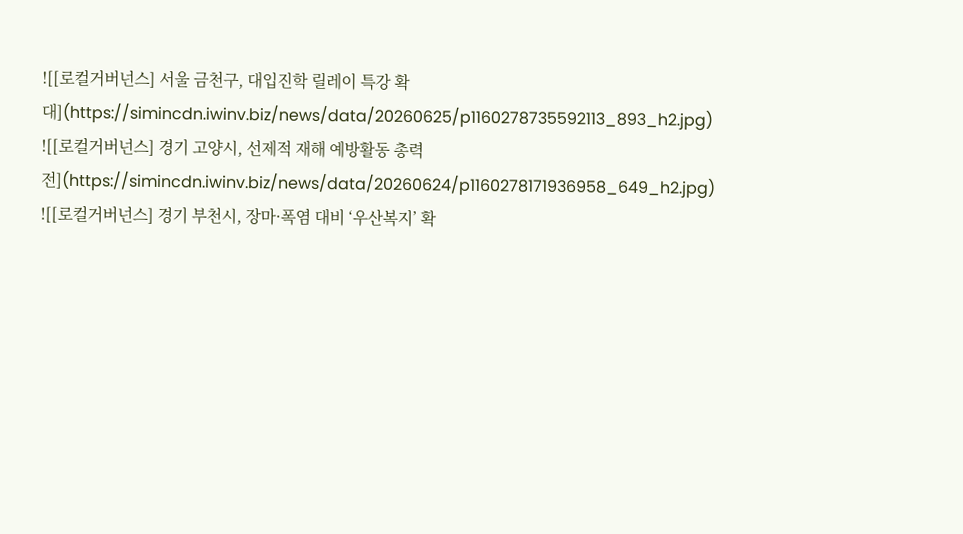![[로컬거버넌스] 서울 금천구, 대입진학 릴레이 특강 확대](https://simincdn.iwinv.biz/news/data/20260625/p1160278735592113_893_h2.jpg)
![[로컬거버넌스] 경기 고양시, 선제적 재해 예방활동 총력전](https://simincdn.iwinv.biz/news/data/20260624/p1160278171936958_649_h2.jpg)
![[로컬거버넌스] 경기 부천시, 장마·폭염 대비 ‘우산복지’ 확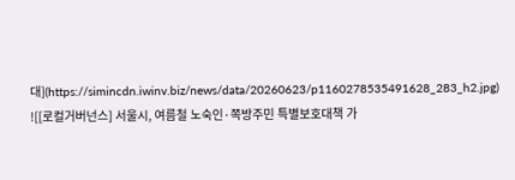대](https://simincdn.iwinv.biz/news/data/20260623/p1160278535491628_283_h2.jpg)
![[로컬거버넌스] 서울시, 여름철 노숙인·쪽방주민 특별보호대책 가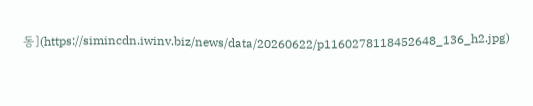동](https://simincdn.iwinv.biz/news/data/20260622/p1160278118452648_136_h2.jpg)